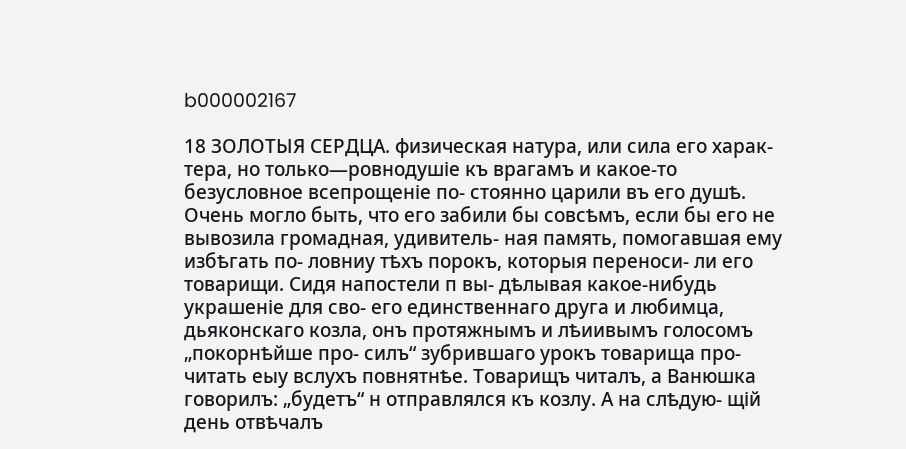b000002167

18 ЗОЛОТЫЯ СЕРДЦА. физическая натура, или сила его харак- тера, но только—ровнодушіе къ врагамъ и какое-то безусловное всепрощеніе по- стоянно царили въ его душѣ. Очень могло быть, что его забили бы совсѣмъ, если бы его не вывозила громадная, удивитель- ная память, помогавшая ему избѣгать по- ловниу тѣхъ порокъ, которыя переноси- ли его товарищи. Сидя напостели п вы- дѣлывая какое-нибудь украшеніе для сво- его единственнаго друга и любимца, дьяконскаго козла, онъ протяжнымъ и лѣиивымъ голосомъ „покорнѣйше про- силъ“ зубрившаго урокъ товарища про- читать еыу вслухъ повнятнѣе. Товарищъ читалъ, а Ванюшка говорилъ: „будетъ“ н отправлялся къ козлу. А на слѣдую- щій день отвѣчалъ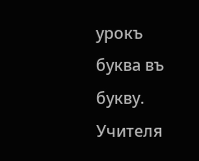урокъ буква въ букву. Учителя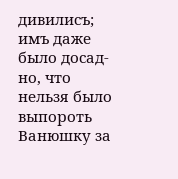дивилисъ; имъ даже было досад- но, что нельзя было выпороть Ванюшку за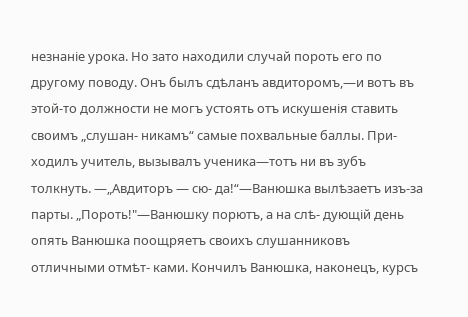незнаніе урока. Но зато находили случай пороть его по другому поводу. Онъ былъ сдѣланъ авдиторомъ,—и вотъ въ этой-то должности не могъ устоять отъ искушенія ставить своимъ „слушан- никамъ“ самые похвальные баллы. При- ходилъ учитель, вызывалъ ученика—тотъ ни въ зубъ толкнуть. —„Авдиторъ — сю- да!“—Ванюшка вылѣзаетъ изъ-за парты. „Пороть!"—Ванюшку порютъ, а на слѣ- дующій день опять Ванюшка поощряетъ своихъ слушанниковъ отличными отмѣт- ками. Кончилъ Ванюшка, наконецъ, курсъ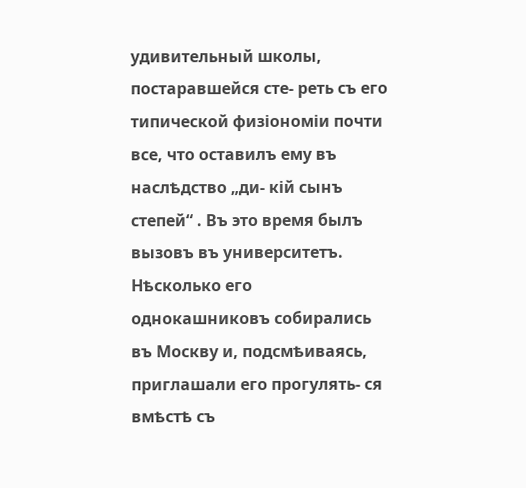удивительный школы, постаравшейся сте- реть съ его типической физіономіи почти все, что оставилъ ему въ наслѣдство „ди- кій сынъ степей“ . Въ это время былъ вызовъ въ университетъ. Нѣсколько его однокашниковъ собирались въ Москву и, подсмѣиваясь, приглашали его прогулять- ся вмѣстѣ съ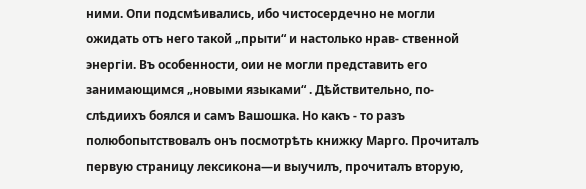ними. Опи подсмѣивались, ибо чистосердечно не могли ожидать отъ него такой „прыти“ и настолько нрав- ственной энергіи. Въ особенности, оии не могли представить его занимающимся „новыми языками“ . Дѣйствительно, по- слѣдиихъ боялся и самъ Вашошка. Но какъ - то разъ полюбопытствовалъ онъ посмотрѣть книжку Марго. Прочиталъ первую страницу лексикона—и выучилъ, прочиталъ вторую,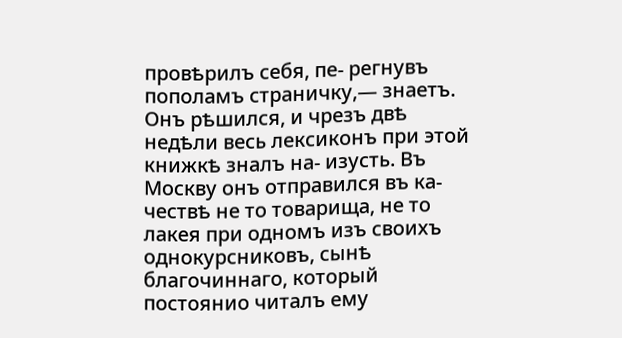провѣрилъ себя, пе- регнувъ пополамъ страничку,— знаетъ. Онъ рѣшился, и чрезъ двѣ недѣли весь лексиконъ при этой книжкѣ зналъ на- изусть. Въ Москву онъ отправился въ ка- чествѣ не то товарища, не то лакея при одномъ изъ своихъ однокурсниковъ, сынѣ благочиннаго, который постоянио читалъ ему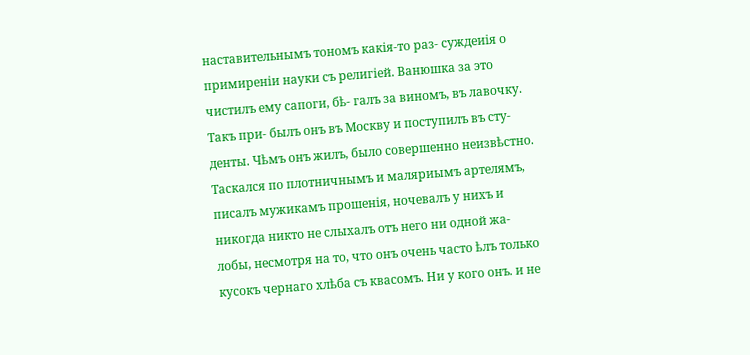наставительнымъ тономъ какія-то раз- суждеиія о примиреніи науки съ религіей. Ванюшка за это чистилъ ему сапоги, бѣ- галъ за виномъ, въ лавочку. Такъ при- былъ онъ въ Москву и поступилъ въ сту- денты. Чѣмъ онъ жилъ, было совершенно неизвѣстно. Таскался по плотничнымъ и маляриымъ артелямъ, писалъ мужикамъ прошенія, ночевалъ у нихъ и никогда никто не слыхалъ отъ него ни одной жа- лобы, несмотря на то, что онъ очень часто ѣлъ только кусокъ чернаго хлѣба съ квасомъ. Ни у кого онъ. и не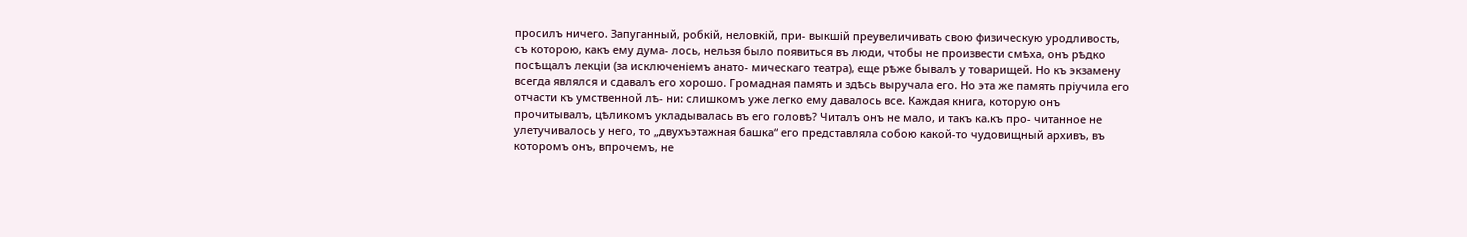просилъ ничего. Запуганный, робкій, неловкій, при- выкшій преувеличивать свою физическую уродливость, съ которою, какъ ему дума- лось, нельзя было появиться въ люди, чтобы не произвести смѣха, онъ рѣдко посѣщалъ лекціи (за исключеніемъ анато- мическаго театра), еще рѣже бывалъ у товарищей. Но къ экзамену всегда являлся и сдавалъ его хорошо. Громадная память и здѣсь выручала его. Но эта же память пріучила его отчасти къ умственной лѣ- ни: слишкомъ уже легко ему давалось все. Каждая книга, которую онъ прочитывалъ, цѣликомъ укладывалась въ его головѣ? Читалъ онъ не мало, и такъ ка.къ про- читанное не улетучивалось у него, то „двухъэтажная башка“ его представляла собою какой-то чудовищный архивъ, въ которомъ онъ, впрочемъ, не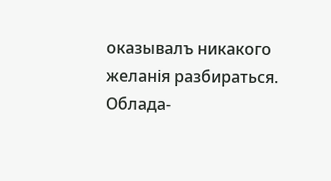оказывалъ никакого желанія разбираться. Облада-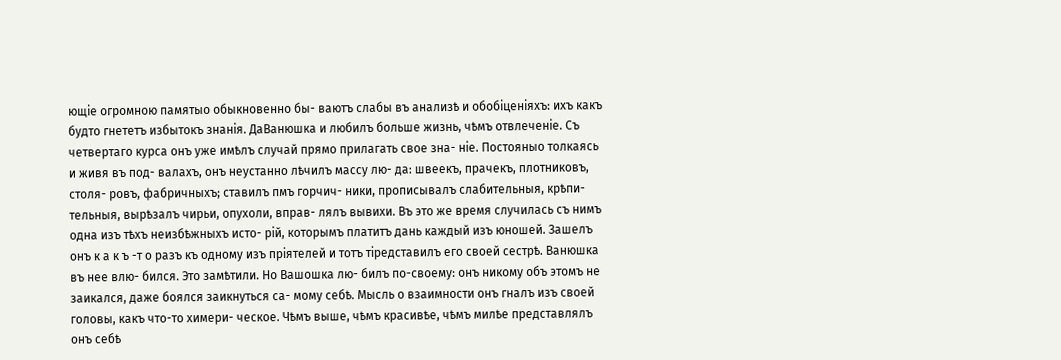ющіе огромною памятыо обыкновенно бы- ваютъ слабы въ анализѣ и обобіценіяхъ: ихъ какъ будто гнететъ избытокъ знанія. ДаВанюшка и любилъ больше жизнь, чѣмъ отвлеченіе. Съ четвертаго курса онъ уже имѣлъ случай прямо прилагать свое зна- ніе. Постояныо толкаясь и живя въ под- валахъ, онъ неустанно лѣчилъ массу лю- да: швеекъ, прачекъ, плотниковъ, столя- ровъ, фабричныхъ; ставилъ пмъ горчич- ники, прописывалъ слабительныя, крѣпи- тельныя, вырѣзалъ чирьи, опухоли, вправ- лялъ вывихи. Въ это же время случилась съ нимъ одна изъ тѣхъ неизбѣжныхъ исто- рій, которымъ платитъ дань каждый изъ юношей. Зашелъ онъ к а к ъ -т о разъ къ одному изъ пріятелей и тотъ тіредставилъ его своей сестрѣ. Ванюшка въ нее влю- бился. Это замѣтили. Но Вашошка лю- билъ по-своему: онъ никому объ этомъ не заикался, даже боялся заикнуться са- мому себѣ. Мысль о взаимности онъ гналъ изъ своей головы, какъ что-то химери- ческое. Чѣмъ выше, чѣмъ красивѣе, чѣмъ милѣе представлялъ онъ себѣ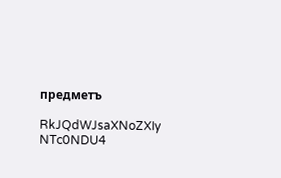предметъ

RkJQdWJsaXNoZXIy NTc0NDU4